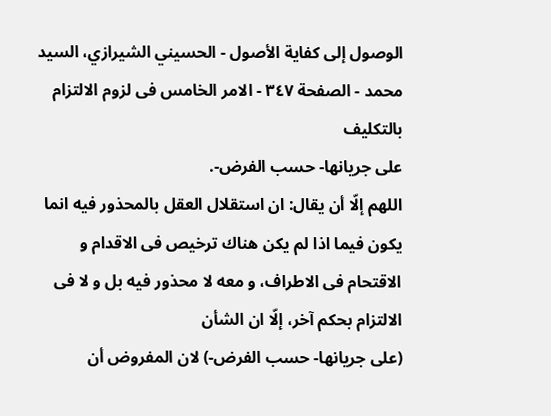الوصول إلى كفاية الأصول - الحسيني الشيرازي، السيد محمد - الصفحة ٣٤٧ - الامر الخامس فى لزوم الالتزام بالتكليف
على جريانها- حسب الفرض-.
اللهم إلّا أن يقال: ان استقلال العقل بالمحذور فيه انما يكون فيما اذا لم يكن هناك ترخيص فى الاقدام و الاقتحام فى الاطراف، و معه لا محذور فيه بل و لا فى الالتزام بحكم آخر، إلّا ان الشأن
(على جريانها- حسب الفرض-) لان المفروض أن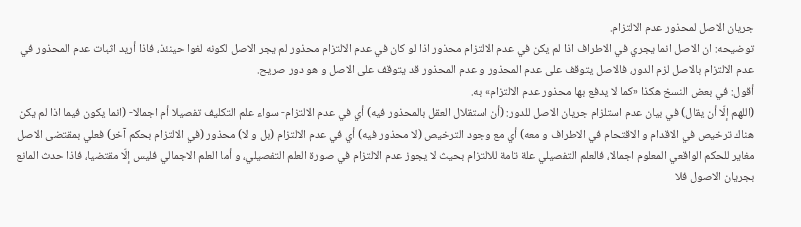جريان الاصل لمحذور عدم الالتزام.
توضيحه: ان الاصل انما يجري في الاطراف اذا لم يكن في عدم الالتزام محذور اذا لو كان في عدم الالتزام محذور لم يجر الاصل لكونه لغوا حينئذ، فاذا أريد اثبات عدم المحذور في عدم الالتزام بالاصل لزم الدور، فالاصل يتوقف على عدم المحذور و عدم المحذور قد يتوقف على الاصل و هو دور صريح.
أقول: في بعض النسخ هكذا «كما لا يدفع بها محذور عدم الالتزام» به.
(اللهم إلّا أن يقال) في بيان عدم استلزام جريان الاصل للدور: (أن استقلال العقل بالمحذور فيه) أي في عدم الالتزام- سواء علم التكليف تفصيلا أم اجمالا- (انما يكون فيما اذا لم يكن هناك ترخيص في الاقدام و الاقتحام في الاطراف و معه) أي مع وجود الترخيص (لا محذور فيه) أي في عدم الالتزام (بل و لا) محذور (في الالتزام بحكم آخر) فعلي بمقتضى الاصل مغاير للحكم الواقعي المعلوم اجمالا، فالعلم التفصيلي علة تامة للالتزام بحيث لا يجوز عدم الالتزام في صورة العلم التفصيلي، و أما العلم الاجمالي فليس إلّا مقتضيا، فاذا حدث المانع بجريان الاصول فلا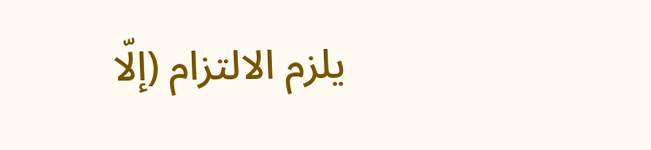يلزم الالتزام (إلّا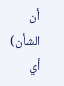أن الشأن) أي